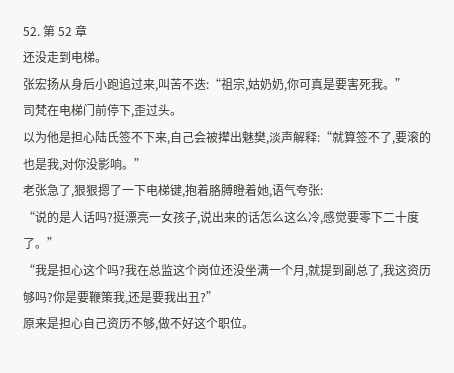52. 第 52 章
还没走到电梯。
张宏扬从身后小跑追过来,叫苦不迭:“祖宗,姑奶奶,你可真是要害死我。”
司梵在电梯门前停下,歪过头。
以为他是担心陆氏签不下来,自己会被撵出魅樊,淡声解释:“就算签不了,要滚的也是我,对你没影响。”
老张急了,狠狠摁了一下电梯键,抱着胳膊瞪着她,语气夸张:
“说的是人话吗?挺漂亮一女孩子,说出来的话怎么这么冷,感觉要零下二十度了。”
“我是担心这个吗?我在总监这个岗位还没坐满一个月,就提到副总了,我这资历够吗?你是要鞭策我,还是要我出丑?”
原来是担心自己资历不够,做不好这个职位。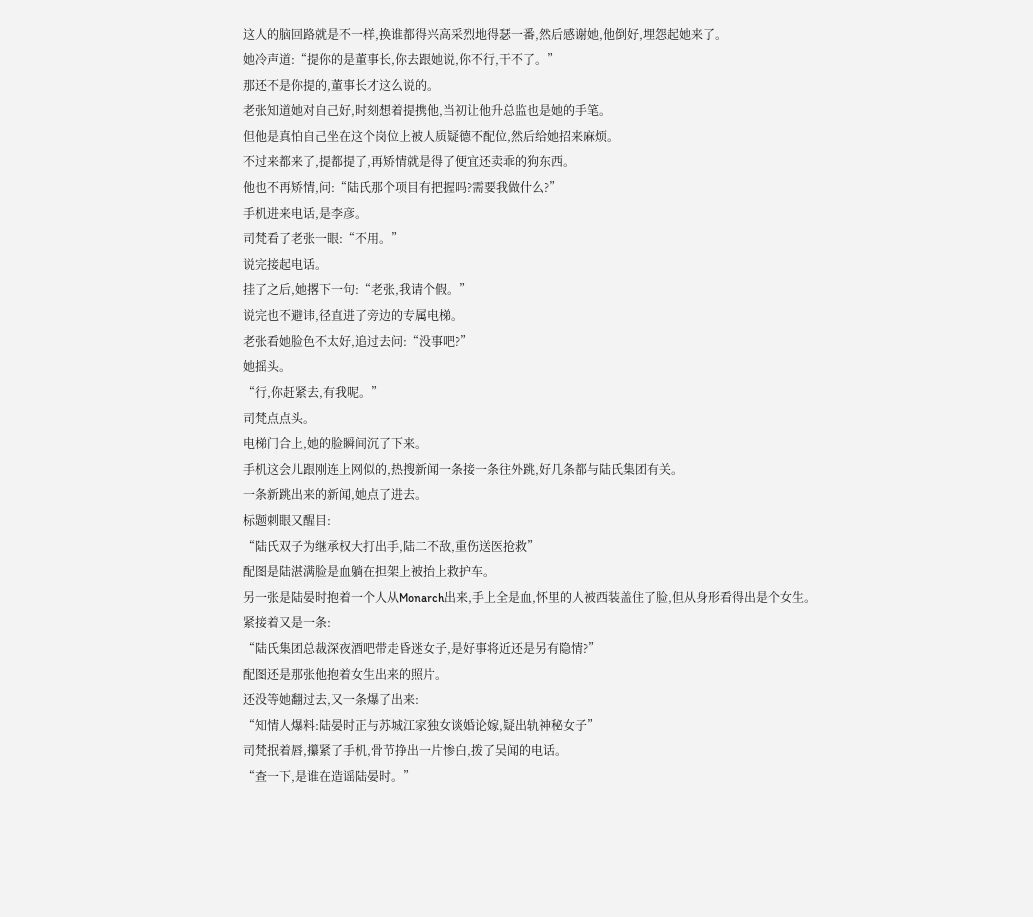这人的脑回路就是不一样,换谁都得兴高采烈地得瑟一番,然后感谢她,他倒好,埋怨起她来了。
她冷声道:“提你的是董事长,你去跟她说,你不行,干不了。”
那还不是你提的,董事长才这么说的。
老张知道她对自己好,时刻想着提携他,当初让他升总监也是她的手笔。
但他是真怕自己坐在这个岗位上被人质疑德不配位,然后给她招来麻烦。
不过来都来了,提都提了,再矫情就是得了便宜还卖乖的狗东西。
他也不再矫情,问:“陆氏那个项目有把握吗?需要我做什么?”
手机进来电话,是李彦。
司梵看了老张一眼:“不用。”
说完接起电话。
挂了之后,她撂下一句:“老张,我请个假。”
说完也不避讳,径直进了旁边的专属电梯。
老张看她脸色不太好,追过去问:“没事吧?”
她摇头。
“行,你赶紧去,有我呢。”
司梵点点头。
电梯门合上,她的脸瞬间沉了下来。
手机这会儿跟刚连上网似的,热搜新闻一条接一条往外跳,好几条都与陆氏集团有关。
一条新跳出来的新闻,她点了进去。
标题刺眼又醒目:
“陆氏双子为继承权大打出手,陆二不敌,重伤送医抢救”
配图是陆湛满脸是血躺在担架上被抬上救护车。
另一张是陆晏时抱着一个人从Monarch出来,手上全是血,怀里的人被西装盖住了脸,但从身形看得出是个女生。
紧接着又是一条:
“陆氏集团总裁深夜酒吧带走昏迷女子,是好事将近还是另有隐情?”
配图还是那张他抱着女生出来的照片。
还没等她翻过去,又一条爆了出来:
“知情人爆料:陆晏时正与苏城江家独女谈婚论嫁,疑出轨神秘女子”
司梵抿着唇,攥紧了手机,骨节挣出一片惨白,拨了吴闻的电话。
“查一下,是谁在造谣陆晏时。”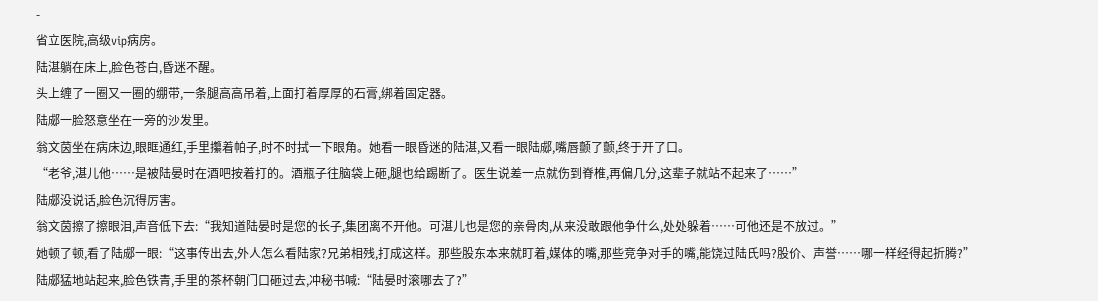-
省立医院,高级vip病房。
陆湛躺在床上,脸色苍白,昏迷不醒。
头上缠了一圈又一圈的绷带,一条腿高高吊着,上面打着厚厚的石膏,绑着固定器。
陆郕一脸怒意坐在一旁的沙发里。
翁文茵坐在病床边,眼眶通红,手里攥着帕子,时不时拭一下眼角。她看一眼昏迷的陆湛,又看一眼陆郕,嘴唇颤了颤,终于开了口。
“老爷,湛儿他……是被陆晏时在酒吧按着打的。酒瓶子往脑袋上砸,腿也给踢断了。医生说差一点就伤到脊椎,再偏几分,这辈子就站不起来了……”
陆郕没说话,脸色沉得厉害。
翁文茵擦了擦眼泪,声音低下去:“我知道陆晏时是您的长子,集团离不开他。可湛儿也是您的亲骨肉,从来没敢跟他争什么,处处躲着……可他还是不放过。”
她顿了顿,看了陆郕一眼:“这事传出去,外人怎么看陆家?兄弟相残,打成这样。那些股东本来就盯着,媒体的嘴,那些竞争对手的嘴,能饶过陆氏吗?股价、声誉……哪一样经得起折腾?”
陆郕猛地站起来,脸色铁青,手里的茶杯朝门口砸过去,冲秘书喊:“陆晏时滚哪去了?”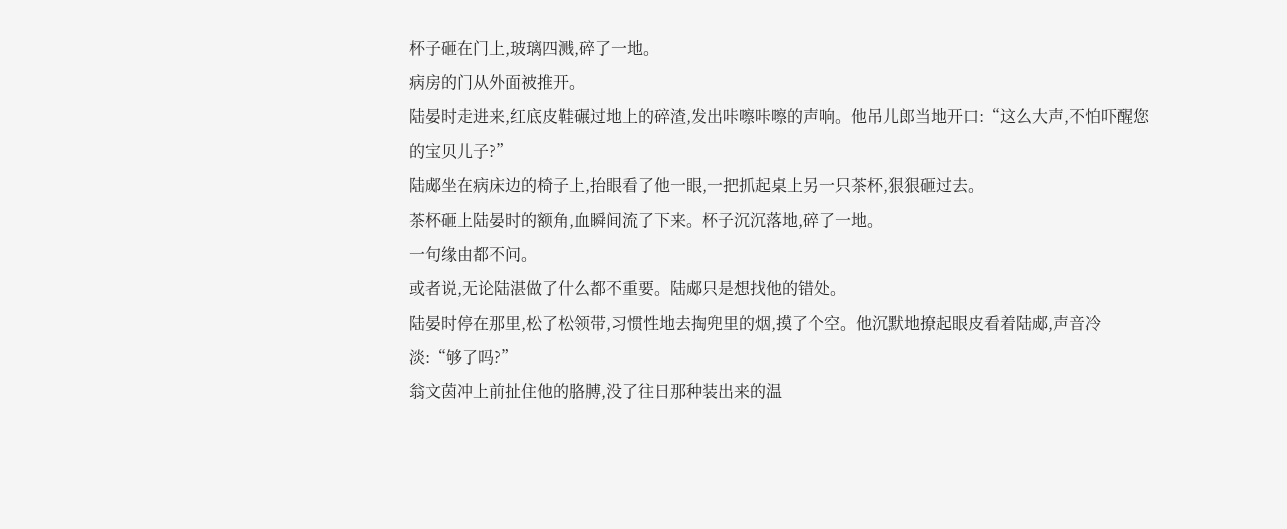杯子砸在门上,玻璃四溅,碎了一地。
病房的门从外面被推开。
陆晏时走进来,红底皮鞋碾过地上的碎渣,发出咔嚓咔嚓的声响。他吊儿郎当地开口:“这么大声,不怕吓醒您的宝贝儿子?”
陆郕坐在病床边的椅子上,抬眼看了他一眼,一把抓起桌上另一只茶杯,狠狠砸过去。
茶杯砸上陆晏时的额角,血瞬间流了下来。杯子沉沉落地,碎了一地。
一句缘由都不问。
或者说,无论陆湛做了什么都不重要。陆郕只是想找他的错处。
陆晏时停在那里,松了松领带,习惯性地去掏兜里的烟,摸了个空。他沉默地撩起眼皮看着陆郕,声音冷淡:“够了吗?”
翁文茵冲上前扯住他的胳膊,没了往日那种装出来的温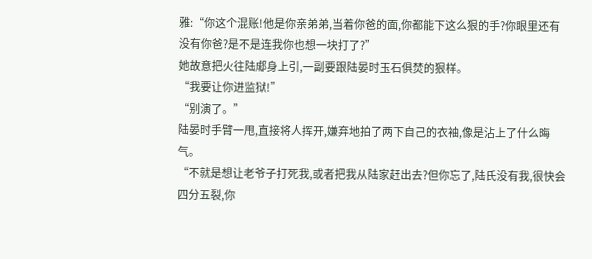雅:“你这个混账!他是你亲弟弟,当着你爸的面,你都能下这么狠的手?你眼里还有没有你爸?是不是连我你也想一块打了?”
她故意把火往陆郕身上引,一副要跟陆晏时玉石俱焚的狠样。
“我要让你进监狱!”
“别演了。”
陆晏时手臂一甩,直接将人挥开,嫌弃地拍了两下自己的衣袖,像是沾上了什么晦气。
“不就是想让老爷子打死我,或者把我从陆家赶出去?但你忘了,陆氏没有我,很快会四分五裂,你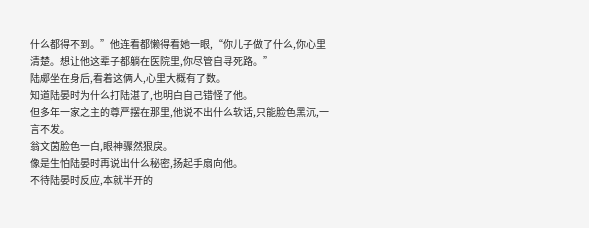什么都得不到。”他连看都懒得看她一眼,“你儿子做了什么,你心里清楚。想让他这辈子都躺在医院里,你尽管自寻死路。”
陆郕坐在身后,看着这俩人,心里大概有了数。
知道陆晏时为什么打陆湛了,也明白自己错怪了他。
但多年一家之主的尊严摆在那里,他说不出什么软话,只能脸色黑沉,一言不发。
翁文茵脸色一白,眼神骤然狠戾。
像是生怕陆晏时再说出什么秘密,扬起手扇向他。
不待陆晏时反应,本就半开的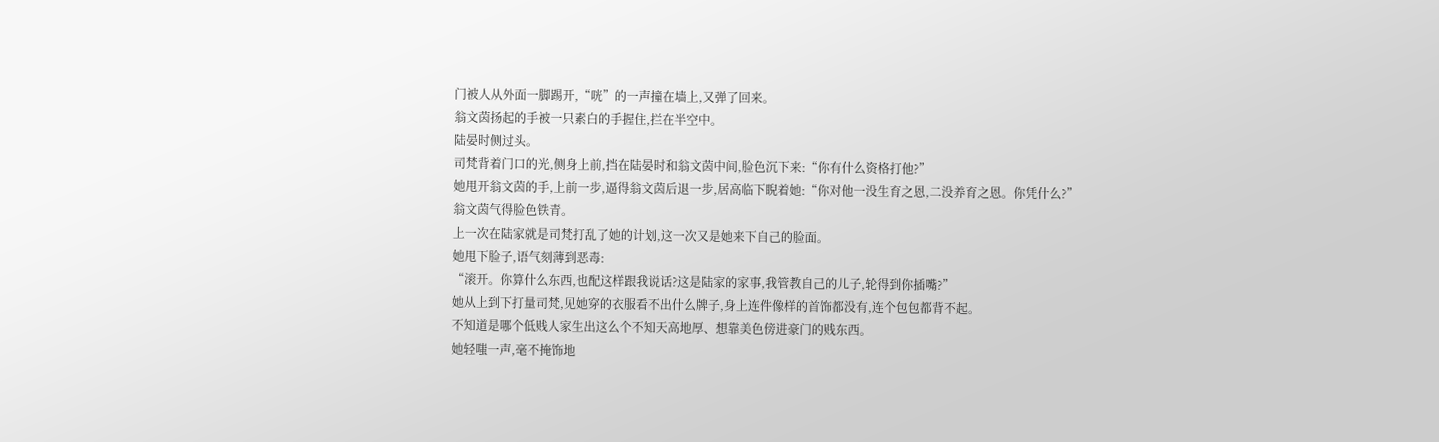门被人从外面一脚踢开,“咣”的一声撞在墙上,又弹了回来。
翁文茵扬起的手被一只素白的手握住,拦在半空中。
陆晏时侧过头。
司梵背着门口的光,侧身上前,挡在陆晏时和翁文茵中间,脸色沉下来:“你有什么资格打他?”
她甩开翁文茵的手,上前一步,逼得翁文茵后退一步,居高临下睨着她:“你对他一没生育之恩,二没养育之恩。你凭什么?”
翁文茵气得脸色铁青。
上一次在陆家就是司梵打乱了她的计划,这一次又是她来下自己的脸面。
她甩下脸子,语气刻薄到恶毒:
“滚开。你算什么东西,也配这样跟我说话?这是陆家的家事,我管教自己的儿子,轮得到你插嘴?”
她从上到下打量司梵,见她穿的衣服看不出什么牌子,身上连件像样的首饰都没有,连个包包都背不起。
不知道是哪个低贱人家生出这么个不知天高地厚、想靠美色傍进豪门的贱东西。
她轻嗤一声,毫不掩饰地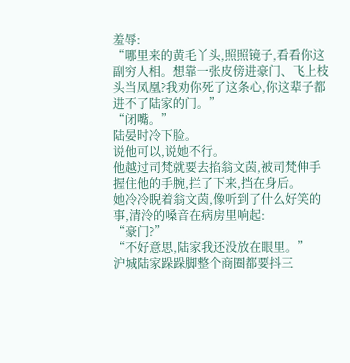羞辱:
“哪里来的黄毛丫头,照照镜子,看看你这副穷人相。想靠一张皮傍进豪门、飞上枝头当凤凰?我劝你死了这条心,你这辈子都进不了陆家的门。”
“闭嘴。”
陆晏时冷下脸。
说他可以,说她不行。
他越过司梵就要去掐翁文茵,被司梵伸手握住他的手腕,拦了下来,挡在身后。
她冷冷睨着翁文茵,像听到了什么好笑的事,清泠的嗓音在病房里响起:
“豪门?”
“不好意思,陆家我还没放在眼里。”
沪城陆家跺跺脚整个商圈都要抖三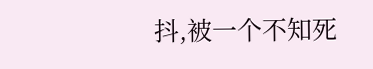抖,被一个不知死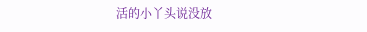活的小丫头说没放